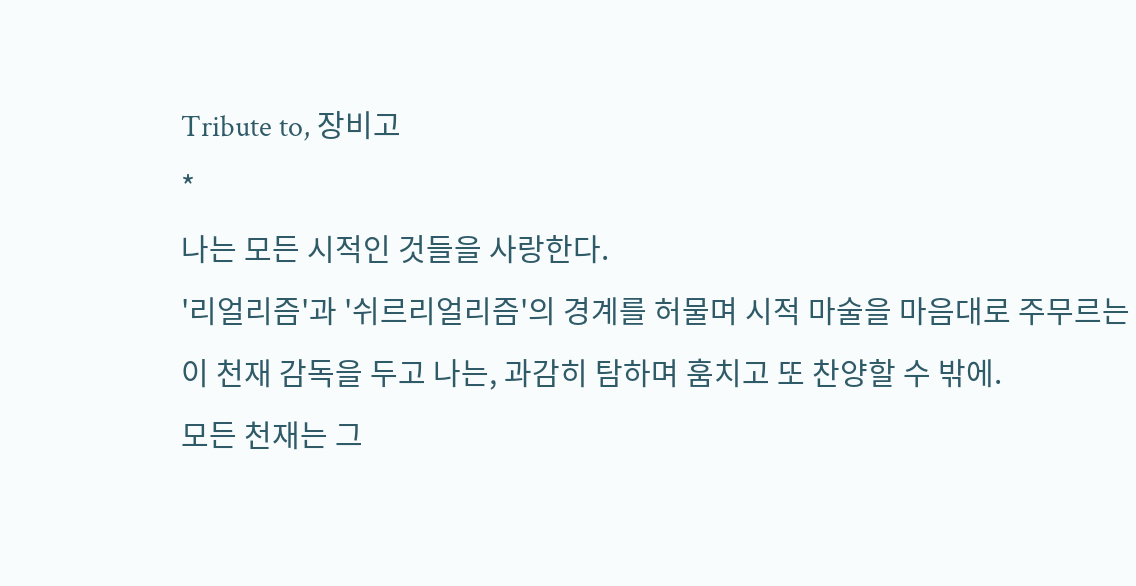Tribute to, 장비고
*
나는 모든 시적인 것들을 사랑한다.
'리얼리즘'과 '쉬르리얼리즘'의 경계를 허물며 시적 마술을 마음대로 주무르는
이 천재 감독을 두고 나는, 과감히 탐하며 훔치고 또 찬양할 수 밖에.
모든 천재는 그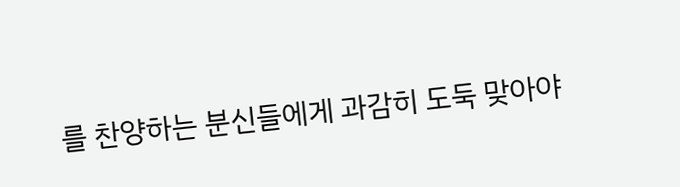를 찬양하는 분신들에게 과감히 도둑 맞아야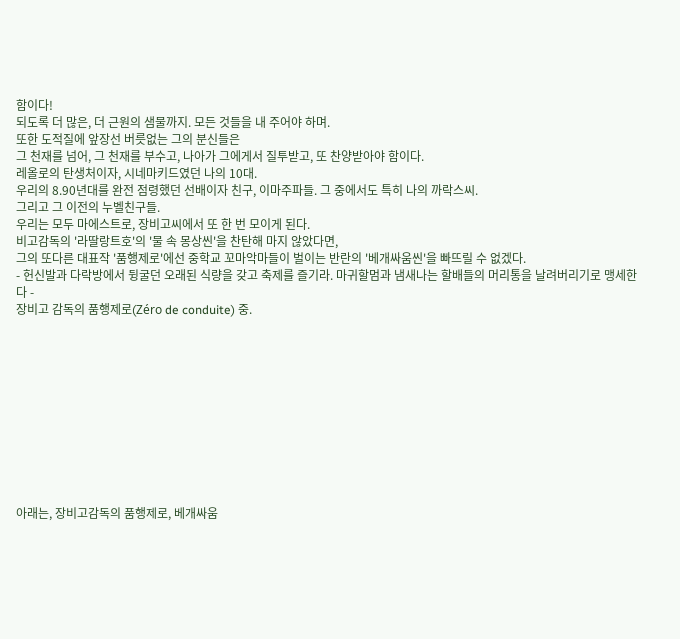함이다!
되도록 더 많은, 더 근원의 샘물까지. 모든 것들을 내 주어야 하며.
또한 도적질에 앞장선 버릇없는 그의 분신들은
그 천재를 넘어, 그 천재를 부수고, 나아가 그에게서 질투받고, 또 찬양받아야 함이다.
레올로의 탄생처이자, 시네마키드였던 나의 10대.
우리의 8.90년대를 완전 점령했던 선배이자 친구, 이마주파들. 그 중에서도 특히 나의 까락스씨.
그리고 그 이전의 누벨친구들.
우리는 모두 마에스트로, 장비고씨에서 또 한 번 모이게 된다.
비고감독의 '라딸랑트호'의 '물 속 몽상씬'을 찬탄해 마지 않았다면,
그의 또다른 대표작 '품행제로'에선 중학교 꼬마악마들이 벌이는 반란의 '베개싸움씬'을 빠뜨릴 수 없겠다.
- 헌신발과 다락방에서 뒹굴던 오래된 식량을 갖고 축제를 즐기라. 마귀할멈과 냄새나는 할배들의 머리통을 날려버리기로 맹세한다 -
장비고 감독의 품행제로(Zéro de conduite) 중.











아래는, 장비고감독의 품행제로, 베개싸움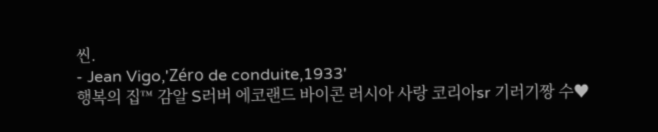씬.
- Jean Vigo,'Zéro de conduite,1933'
행복의 집™ 감알 S러버 에코랜드 바이콘 러시아 사랑 코리아sr 기러기짱 수♥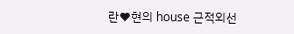란♥현의 house 근적외선